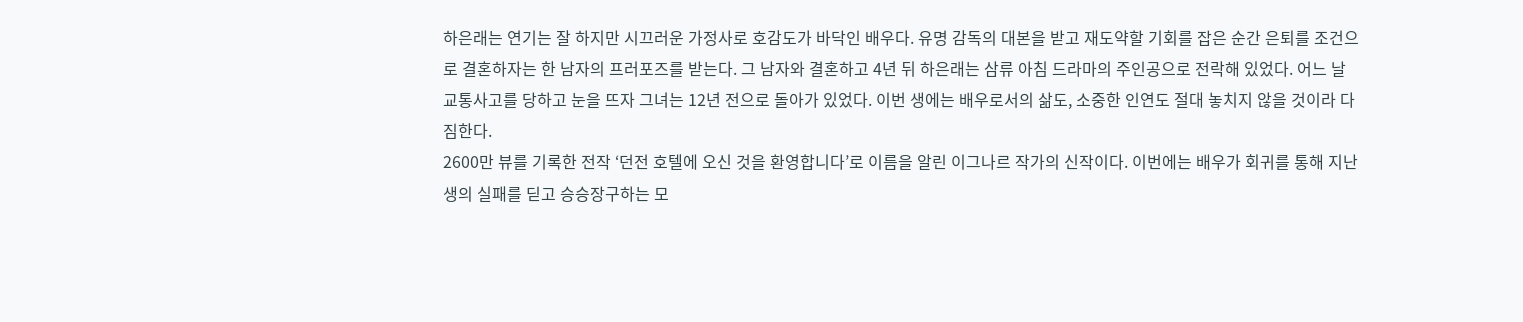하은래는 연기는 잘 하지만 시끄러운 가정사로 호감도가 바닥인 배우다. 유명 감독의 대본을 받고 재도약할 기회를 잡은 순간 은퇴를 조건으로 결혼하자는 한 남자의 프러포즈를 받는다. 그 남자와 결혼하고 4년 뒤 하은래는 삼류 아침 드라마의 주인공으로 전락해 있었다. 어느 날 교통사고를 당하고 눈을 뜨자 그녀는 12년 전으로 돌아가 있었다. 이번 생에는 배우로서의 삶도, 소중한 인연도 절대 놓치지 않을 것이라 다짐한다.
2600만 뷰를 기록한 전작 ‘던전 호텔에 오신 것을 환영합니다’로 이름을 알린 이그나르 작가의 신작이다. 이번에는 배우가 회귀를 통해 지난 생의 실패를 딛고 승승장구하는 모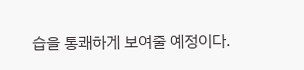습을 통쾌하게 보여줄 예정이다.